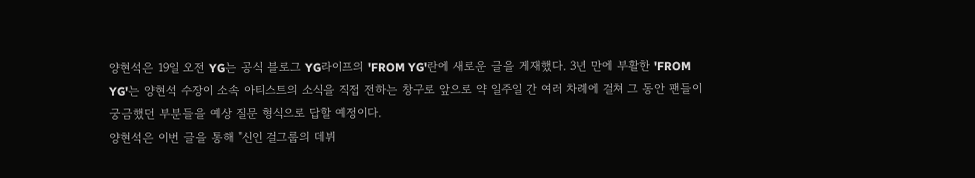양현석은 19일 오전 YG는 공식 블로그 YG라이프의 'FROM YG'란에 새로운 글을 게재했다. 3년 만에 부활한 'FROM YG'는 양현석 수장이 소속 아티스트의 소식을 직접 전하는 창구로 앞으로 약 일주일 간 여러 차례에 걸쳐 그 동안 팬들이 궁금했던 부분들을 예상 질문 형식으로 답할 예정이다.
양현석은 이번 글을 통해 "신인 걸그룹의 데뷔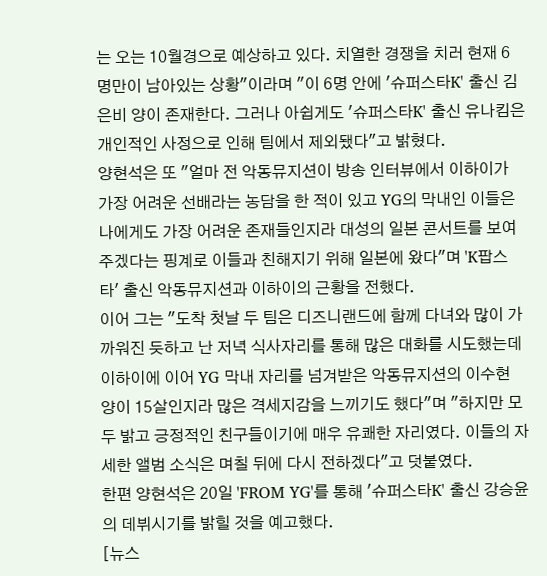는 오는 10월경으로 예상하고 있다. 치열한 경쟁을 치러 현재 6명만이 남아있는 상황"이라며 "이 6명 안에 '슈퍼스타K' 출신 김은비 양이 존재한다. 그러나 아쉽게도 '슈퍼스타K' 출신 유나킴은 개인적인 사정으로 인해 팀에서 제외됐다"고 밝혔다.
양현석은 또 "얼마 전 악동뮤지션이 방송 인터뷰에서 이하이가 가장 어려운 선배라는 농담을 한 적이 있고 YG의 막내인 이들은 나에게도 가장 어려운 존재들인지라 대성의 일본 콘서트를 보여주겠다는 핑계로 이들과 친해지기 위해 일본에 왔다"며 'K팝스타' 출신 악동뮤지션과 이하이의 근황을 전했다.
이어 그는 "도착 첫날 두 팀은 디즈니랜드에 함께 다녀와 많이 가까워진 듯하고 난 저녁 식사자리를 통해 많은 대화를 시도했는데 이하이에 이어 YG 막내 자리를 넘겨받은 악동뮤지션의 이수현 양이 15살인지라 많은 격세지감을 느끼기도 했다"며 "하지만 모두 밝고 긍정적인 친구들이기에 매우 유쾌한 자리였다. 이들의 자세한 앨범 소식은 며칠 뒤에 다시 전하겠다"고 덧붙였다.
한편 양현석은 20일 'FROM YG'를 통해 '슈퍼스타K' 출신 강승윤의 데뷔시기를 밝힐 것을 예고했다.
[뉴스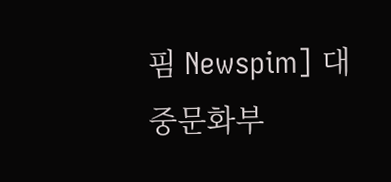핌 Newspim] 대중문화부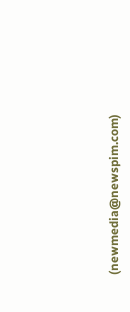(newmedia@newspim.com)